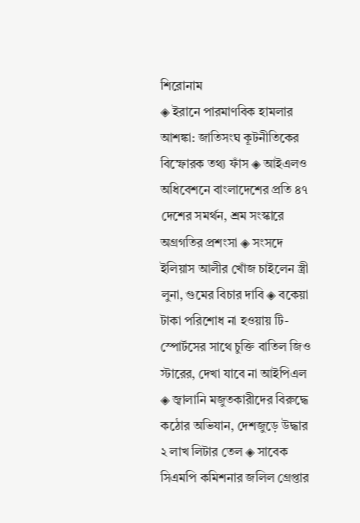শিরোনাম
◈ ইরানে পারমাণবিক হামলার আশঙ্কা: জাতিসংঘ কূটনীতিকের বিস্ফোরক তথ্য ফাঁস ◈ আইএলও অধিবেশনে বাংলাদেশের প্রতি ৪৭ দেশের সমর্থন, শ্রম সংস্কারে অগ্রগতির প্রশংসা ◈ সংসদে ইলিয়াস আলীর খোঁজ চাইলেন স্ত্রী লুনা, গুমের বিচার দাবি ◈ ব‌কেয়া টাকা প‌রি‌শোধ না হওয়ায় টি- স্পোর্টসের সাথে চুক্তি বাতিল জিও স্টারের, দেখা যাবে না আইপিএল ◈ জ্বালানি মজুতকারীদের বিরুদ্ধে কঠোর অভিযান, দেশজুড়ে উদ্ধার ২ লাখ লিটার তেল ◈ সাবেক সিএমপি কমিশনার জলিল গ্রেপ্তার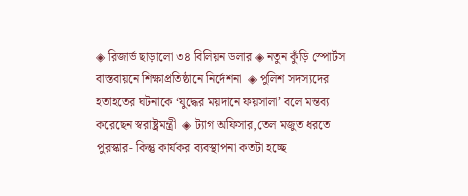◈ রিজার্ভ ছাড়ালো ৩৪ বিলিয়ন ডলার ◈ নতুন কুঁড়ি স্পোর্টস বাস্তবায়নে শিক্ষাপ্রতিষ্ঠানে নির্দেশনা  ◈ পুলিশ সদস্যদের হতাহতের ঘটনাকে ‘যুদ্ধের ময়দানে ফয়সালা’ বলে মন্তব্য করেছেন স্বরাষ্ট্রমন্ত্রী  ◈ ট্যাগ অফিসার,তেল মজুত ধরতে পুরস্কার- কিন্তু কার্যকর ব্যবস্থাপনা কতটা হচ্ছে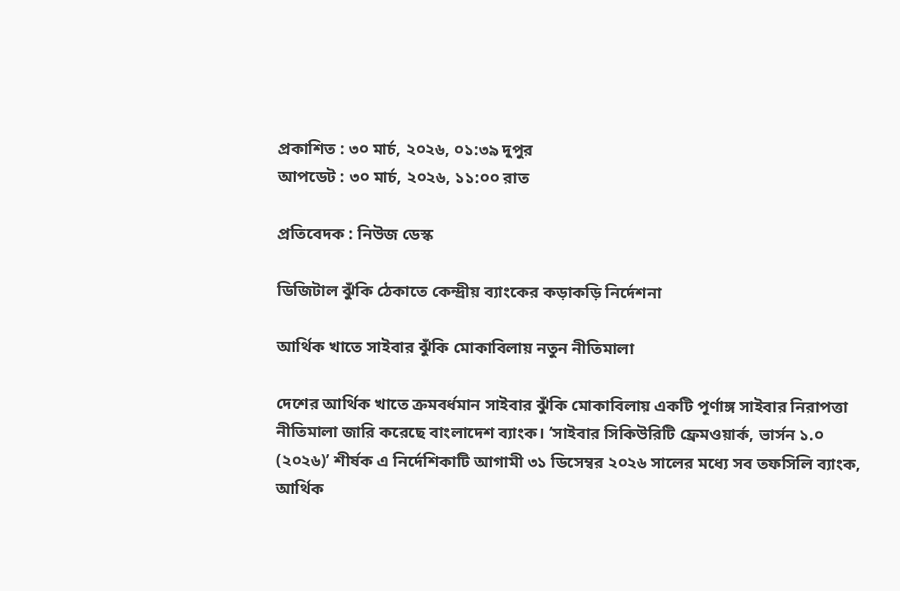প্রকাশিত : ৩০ মার্চ, ২০২৬, ০১:৩৯ দুপুর
আপডেট : ৩০ মার্চ, ২০২৬, ১১:০০ রাত

প্রতিবেদক : নিউজ ডেস্ক

ডিজিটাল ঝুঁকি ঠেকাতে কেন্দ্রীয় ব্যাংকের কড়াকড়ি নির্দেশনা

আর্থিক খাতে সাইবার ঝুঁকি মোকাবিলায় নতুন নীতিমালা

দেশের আর্থিক খাতে ক্রমবর্ধমান সাইবার ঝুঁকি মোকাবিলায় একটি পূর্ণাঙ্গ সাইবার নিরাপত্তা নীতিমালা জারি করেছে বাংলাদেশ ব্যাংক। ‘সাইবার সিকিউরিটি ফ্রেমওয়ার্ক, ভার্সন ১.০ (২০২৬)’ শীর্ষক এ নির্দেশিকাটি আগামী ৩১ ডিসেম্বর ২০২৬ সালের মধ্যে সব তফসিলি ব্যাংক, আর্থিক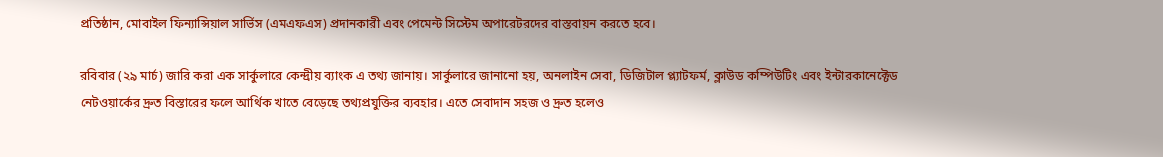প্রতিষ্ঠান, মোবাইল ফিন্যান্সিয়াল সার্ভিস (এমএফএস) প্রদানকারী এবং পেমেন্ট সিস্টেম অপারেটরদের বাস্তবায়ন করতে হবে।

রবিবার (২৯ মার্চ) জারি করা এক সার্কুলারে কেন্দ্রীয় ব্যাংক এ তথ্য জানায়। সার্কুলারে জানানো হয়, অনলাইন সেবা, ডিজিটাল প্ল্যাটফর্ম, ক্লাউড কম্পিউটিং এবং ইন্টারকানেক্টেড নেটওয়ার্কের দ্রুত বিস্তারের ফলে আর্থিক খাতে বেড়েছে তথ্যপ্রযুক্তির ব্যবহার। এতে সেবাদান সহজ ও দ্রুত হলেও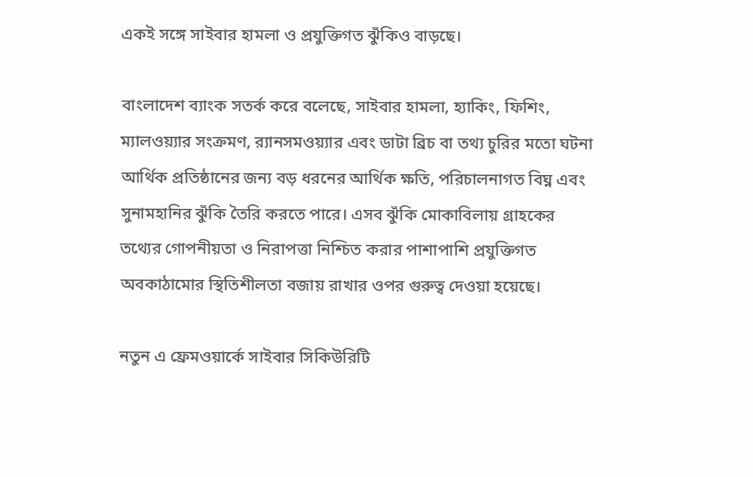একই সঙ্গে সাইবার হামলা ও প্রযুক্তিগত ঝুঁকিও বাড়ছে।

বাংলাদেশ ব্যাংক সতর্ক করে বলেছে, সাইবার হামলা, হ্যাকিং, ফিশিং, ম্যালওয়্যার সংক্রমণ, র‍্যানসমওয়্যার এবং ডাটা ব্রিচ বা তথ্য চুরির মতো ঘটনা আর্থিক প্রতিষ্ঠানের জন্য বড় ধরনের আর্থিক ক্ষতি, পরিচালনাগত বিঘ্ন এবং সুনামহানির ঝুঁকি তৈরি করতে পারে। এসব ঝুঁকি মোকাবিলায় গ্রাহকের তথ্যের গোপনীয়তা ও নিরাপত্তা নিশ্চিত করার পাশাপাশি প্রযুক্তিগত অবকাঠামোর স্থিতিশীলতা বজায় রাখার ওপর গুরুত্ব দেওয়া হয়েছে।

নতুন এ ফ্রেমওয়ার্কে সাইবার সিকিউরিটি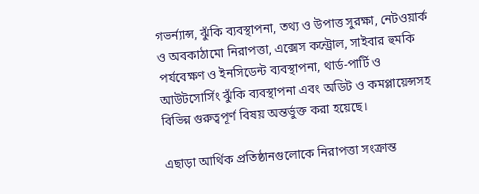গভর্ন্যান্স, ঝুঁকি ব্যবস্থাপনা, তথ্য ও উপাত্ত সুরক্ষা, নেটওয়ার্ক ও অবকাঠামো নিরাপত্তা, এক্সেস কন্ট্রোল, সাইবার হুমকি পর্যবেক্ষণ ও ইনসিডেন্ট ব্যবস্থাপনা, থার্ড-পার্টি ও আউটসোর্সিং ঝুঁকি ব্যবস্থাপনা এবং অডিট ও কমপ্লায়েন্সসহ বিভিন্ন গুরুত্বপূর্ণ বিষয় অন্তর্ভুক্ত করা হয়েছে।

এছাড়া আর্থিক প্রতিষ্ঠানগুলোকে নিরাপত্তা সংক্রান্ত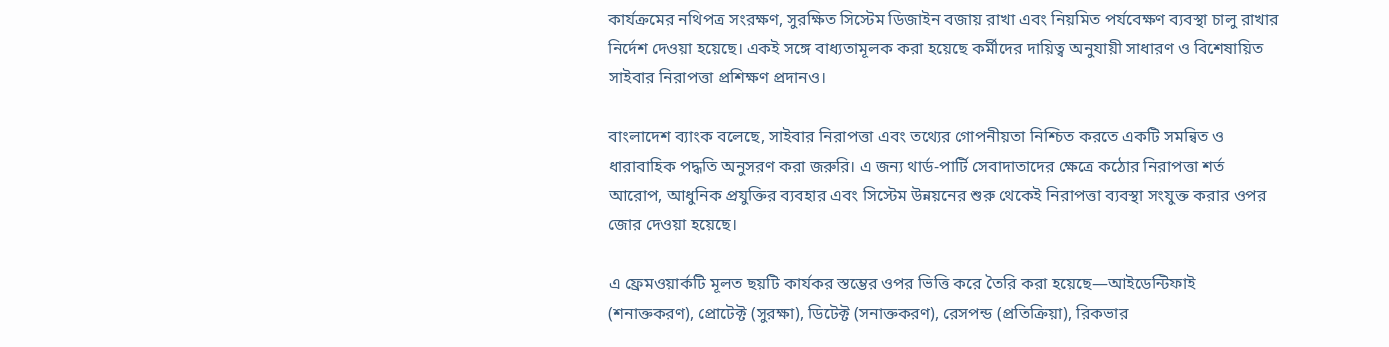কার্যক্রমের নথিপত্র সংরক্ষণ, সুরক্ষিত সিস্টেম ডিজাইন বজায় রাখা এবং নিয়মিত পর্যবেক্ষণ ব্যবস্থা চালু রাখার নির্দেশ দেওয়া হয়েছে। একই সঙ্গে বাধ্যতামূলক করা হয়েছে কর্মীদের দায়িত্ব অনুযায়ী সাধারণ ও বিশেষায়িত সাইবার নিরাপত্তা প্রশিক্ষণ প্রদানও।

বাংলাদেশ ব্যাংক বলেছে, সাইবার নিরাপত্তা এবং তথ্যের গোপনীয়তা নিশ্চিত করতে একটি সমন্বিত ও ধারাবাহিক পদ্ধতি অনুসরণ করা জরুরি। এ জন্য থার্ড-পার্টি সেবাদাতাদের ক্ষেত্রে কঠোর নিরাপত্তা শর্ত আরোপ, আধুনিক প্রযুক্তির ব্যবহার এবং সিস্টেম উন্নয়নের শুরু থেকেই নিরাপত্তা ব্যবস্থা সংযুক্ত করার ওপর জোর দেওয়া হয়েছে।

এ ফ্রেমওয়ার্কটি মূলত ছয়টি কার্যকর স্তম্ভের ওপর ভিত্তি করে তৈরি করা হয়েছে—আইডেন্টিফাই (শনাক্তকরণ), প্রোটেক্ট (সুরক্ষা), ডিটেক্ট (সনাক্তকরণ), রেসপন্ড (প্রতিক্রিয়া), রিকভার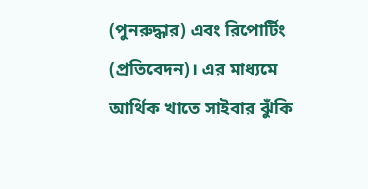(পুনরুদ্ধার) এবং রিপোর্টিং (প্রতিবেদন)। এর মাধ্যমে আর্থিক খাতে সাইবার ঝুঁকি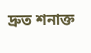দ্রুত শনাক্ত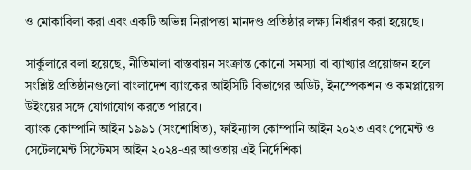ও মোকাবিলা করা এবং একটি অভিন্ন নিরাপত্তা মানদণ্ড প্রতিষ্ঠার লক্ষ্য নির্ধারণ করা হয়েছে।

সার্কুলারে বলা হয়েছে, নীতিমালা বাস্তবায়ন সংক্রান্ত কোনো সমস্যা বা ব্যাখ্যার প্রয়োজন হলে সংশ্লিষ্ট প্রতিষ্ঠানগুলো বাংলাদেশ ব্যাংকের আইসিটি বিভাগের অডিট, ইনস্পেকশন ও কমপ্লায়েন্স উইংয়ের সঙ্গে যোগাযোগ করতে পারবে।
ব্যাংক কোম্পানি আইন ১৯৯১ (সংশোধিত), ফাইন্যান্স কোম্পানি আইন ২০২৩ এবং পেমেন্ট ও সেটেলমেন্ট সিস্টেমস আইন ২০২৪-এর আওতায় এই নির্দেশিকা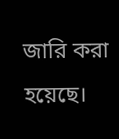জারি করা হয়েছে।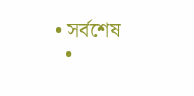• সর্বশেষ
  •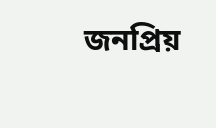জনপ্রিয়